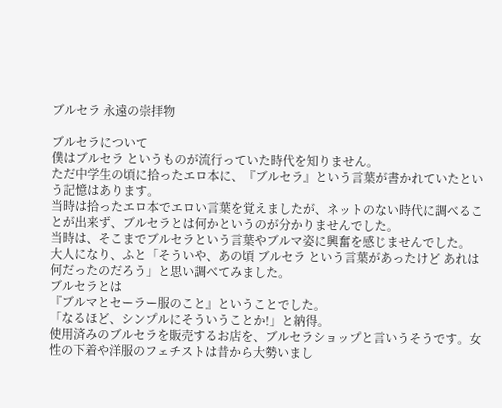ブルセラ 永遠の崇拝物

ブルセラについて
僕はブルセラ というものが流行っていた時代を知りません。
ただ中学生の頃に拾ったエロ本に、『ブルセラ』という言葉が書かれていたという記憶はあります。
当時は拾ったエロ本でエロい言葉を覚えましたが、ネットのない時代に調べることが出来ず、ブルセラとは何かというのが分かりませんでした。
当時は、そこまでブルセラという言葉やブルマ姿に興奮を感じませんでした。
大人になり、ふと「そういや、あの頃 ブルセラ という言葉があったけど あれは何だったのだろう」と思い調べてみました。
ブルセラとは
『ブルマとセーラー服のこと』ということでした。
「なるほど、シンプルにそういうことか!」と納得。
使用済みのブルセラを販売するお店を、ブルセラショップと言いうそうです。女性の下着や洋服のフェチストは昔から大勢いまし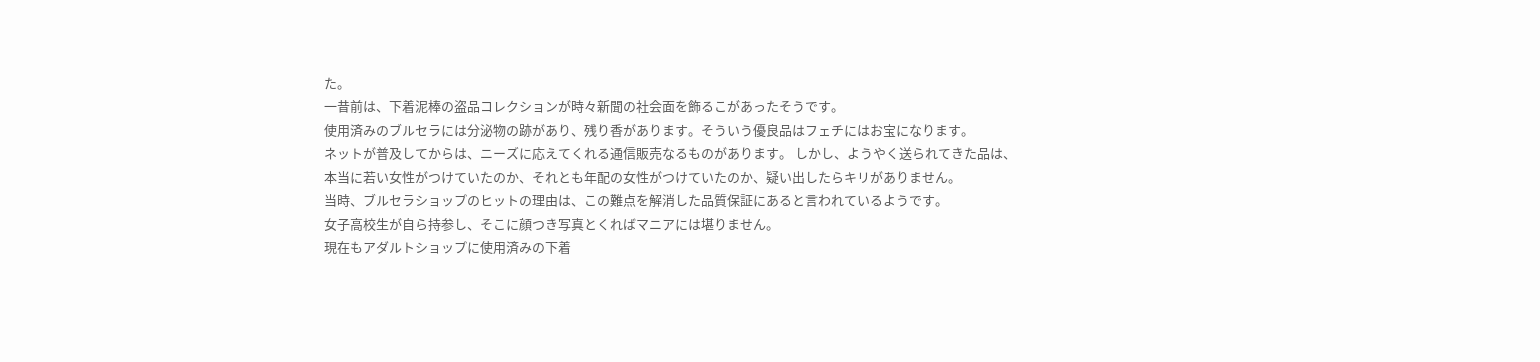た。
一昔前は、下着泥棒の盗品コレクションが時々新聞の社会面を飾るこがあったそうです。
使用済みのブルセラには分泌物の跡があり、残り香があります。そういう優良品はフェチにはお宝になります。
ネットが普及してからは、ニーズに応えてくれる通信販売なるものがあります。 しかし、ようやく送られてきた品は、本当に若い女性がつけていたのか、それとも年配の女性がつけていたのか、疑い出したらキリがありません。
当時、ブルセラショップのヒットの理由は、この難点を解消した品質保証にあると言われているようです。
女子高校生が自ら持参し、そこに顔つき写真とくればマニアには堪りません。
現在もアダルトショップに使用済みの下着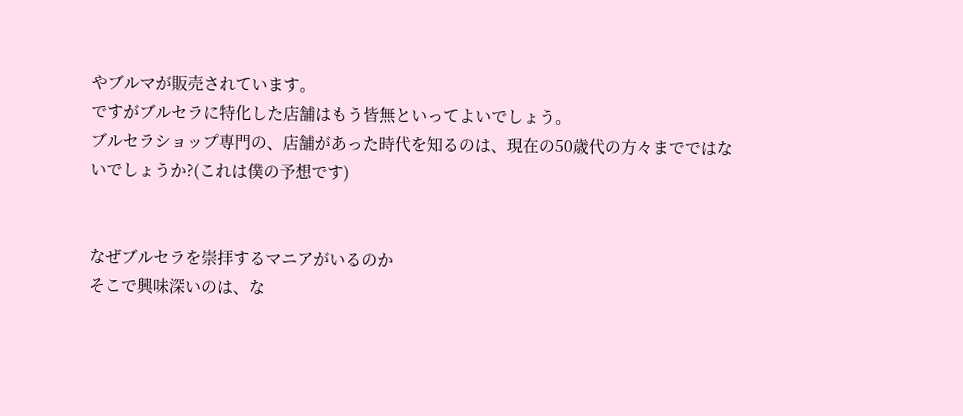やブルマが販売されています。
ですがブルセラに特化した店舗はもう皆無といってよいでしょう。
ブルセラショップ専門の、店舗があった時代を知るのは、現在の50歳代の方々までではないでしょうか?(これは僕の予想です)


なぜブルセラを崇拝するマニアがいるのか
そこで興味深いのは、な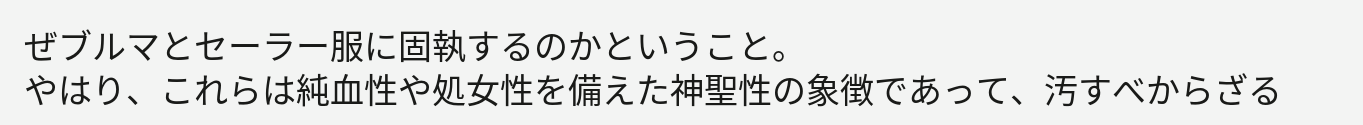ぜブルマとセーラー服に固執するのかということ。
やはり、これらは純血性や処女性を備えた神聖性の象徴であって、汚すべからざる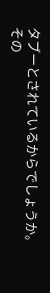タブーとされているからでしょうか。
その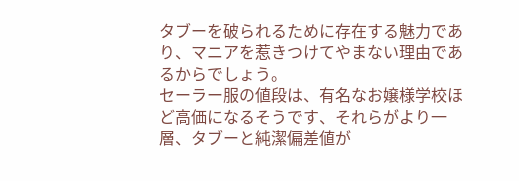タブーを破られるために存在する魅力であり、マニアを惹きつけてやまない理由であるからでしょう。
セーラー服の値段は、有名なお嬢様学校ほど高価になるそうです、それらがより一層、タブーと純潔偏差値が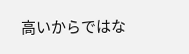高いからではな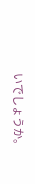いでしょうか。